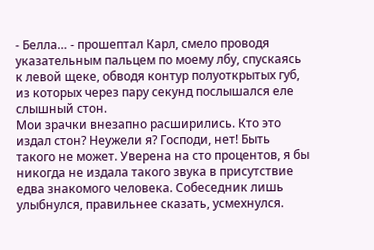- Белла… - прошептал Карл, смело проводя указательным пальцем по моему лбу, спускаясь к левой щеке, обводя контур полуоткрытых губ, из которых через пару секунд послышался еле слышный стон.
Мои зрачки внезапно расширились. Кто это издал стон? Неужели я? Господи, нет! Быть такого не может. Уверена на сто процентов, я бы никогда не издала такого звука в присутствие едва знакомого человека. Собеседник лишь улыбнулся, правильнее сказать, усмехнулся.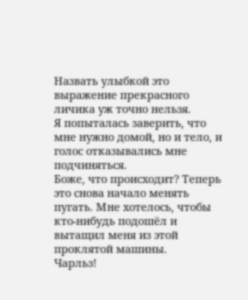Назвать улыбкой это выражение прекрасного личика уж точно нельзя.
Я попыталась заверить, что мне нужно домой, но и тело, и голос отказывались мне подчиняться.
Боже, что происходит? Теперь это снова начало менять пугать. Мне хотелось, чтобы кто-нибудь подошёл и вытащил меня из этой проклятой машины.
Чарльз!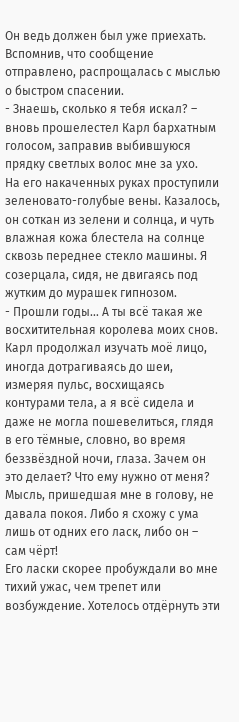Он ведь должен был уже приехать. Вспомнив, что сообщение отправлено, распрощалась с мыслью о быстром спасении.
- Знаешь, сколько я тебя искал? – вновь прошелестел Карл бархатным голосом, заправив выбившуюся прядку светлых волос мне за ухо.
На его накаченных руках проступили зеленовато-голубые вены. Казалось, он соткан из зелени и солнца, и чуть влажная кожа блестела на солнце сквозь переднее стекло машины. Я созерцала, сидя, не двигаясь под жутким до мурашек гипнозом.
- Прошли годы… А ты всё такая же восхитительная королева моих снов.
Карл продолжал изучать моё лицо, иногда дотрагиваясь до шеи, измеряя пульс, восхищаясь контурами тела, а я всё сидела и даже не могла пошевелиться, глядя в его тёмные, словно, во время беззвёздной ночи, глаза. Зачем он это делает? Что ему нужно от меня? Мысль, пришедшая мне в голову, не давала покоя. Либо я схожу с ума лишь от одних его ласк, либо он – сам чёрт!
Его ласки скорее пробуждали во мне тихий ужас, чем трепет или возбуждение. Хотелось отдёрнуть эти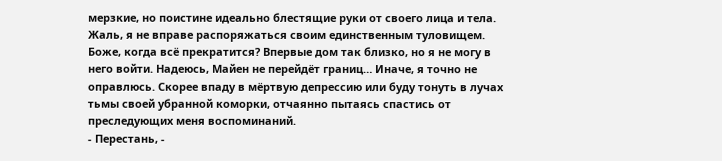мерзкие, но поистине идеально блестящие руки от своего лица и тела. Жаль, я не вправе распоряжаться своим единственным туловищем.
Боже, когда всё прекратится? Впервые дом так близко, но я не могу в него войти. Надеюсь, Майен не перейдёт границ… Иначе, я точно не оправлюсь. Скорее впаду в мёртвую депрессию или буду тонуть в лучах тьмы своей убранной коморки, отчаянно пытаясь спастись от преследующих меня воспоминаний.
- Перестань, -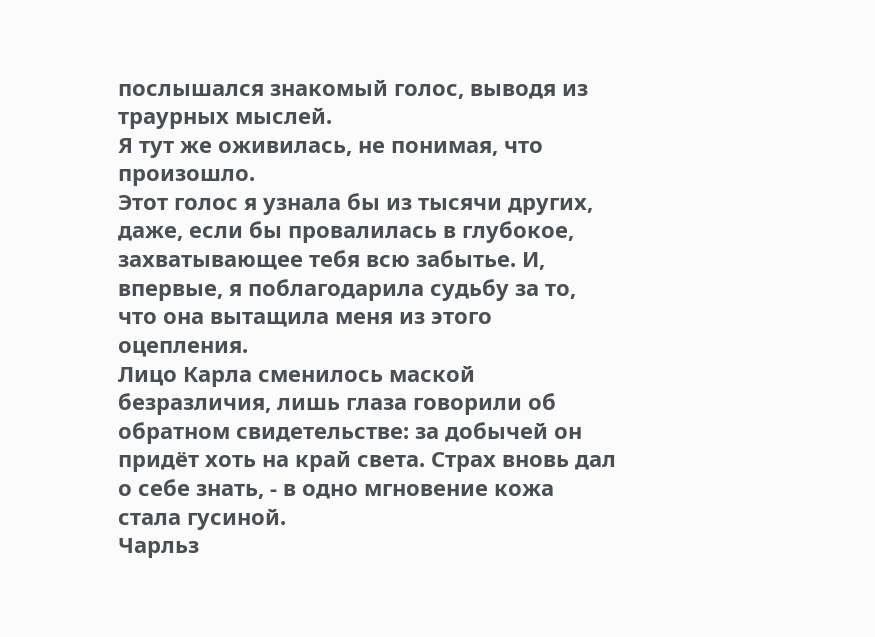послышался знакомый голос, выводя из траурных мыслей.
Я тут же оживилась, не понимая, что произошло.
Этот голос я узнала бы из тысячи других, даже, если бы провалилась в глубокое, захватывающее тебя всю забытье. И, впервые, я поблагодарила судьбу за то, что она вытащила меня из этого оцепления.
Лицо Карла сменилось маской безразличия, лишь глаза говорили об обратном свидетельстве: за добычей он придёт хоть на край света. Страх вновь дал о себе знать, - в одно мгновение кожа стала гусиной.
Чарльз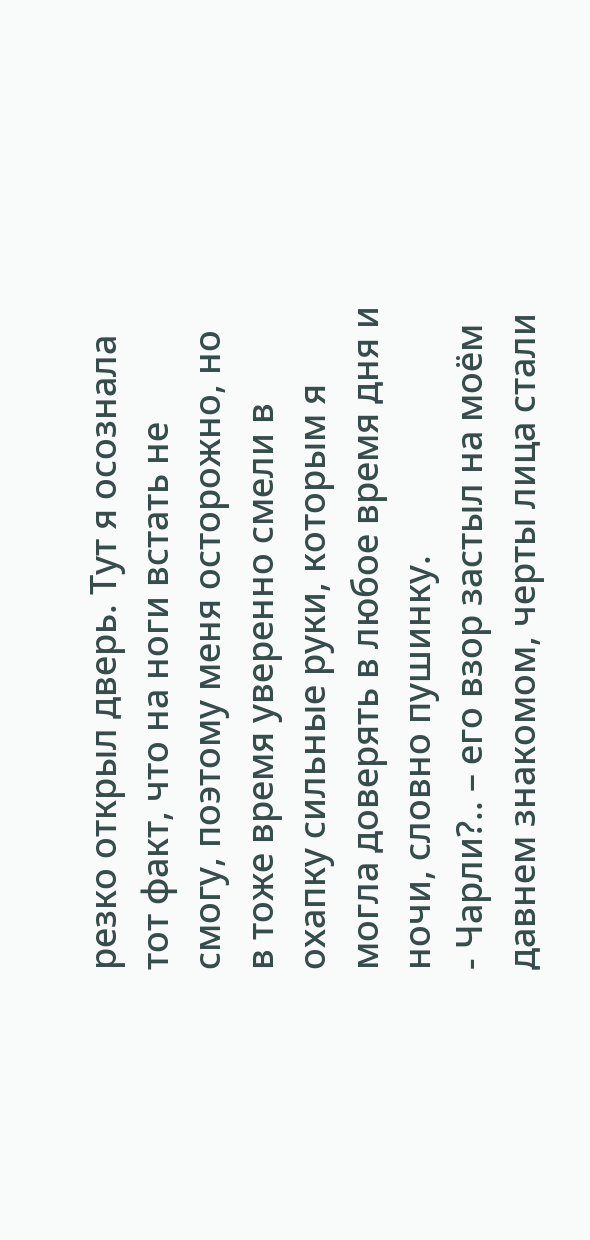резко открыл дверь. Тут я осознала тот факт, что на ноги встать не смогу, поэтому меня осторожно, но в тоже время уверенно смели в охапку сильные руки, которым я могла доверять в любое время дня и ночи, словно пушинку.
- Чарли?.. – его взор застыл на моём давнем знакомом, черты лица стали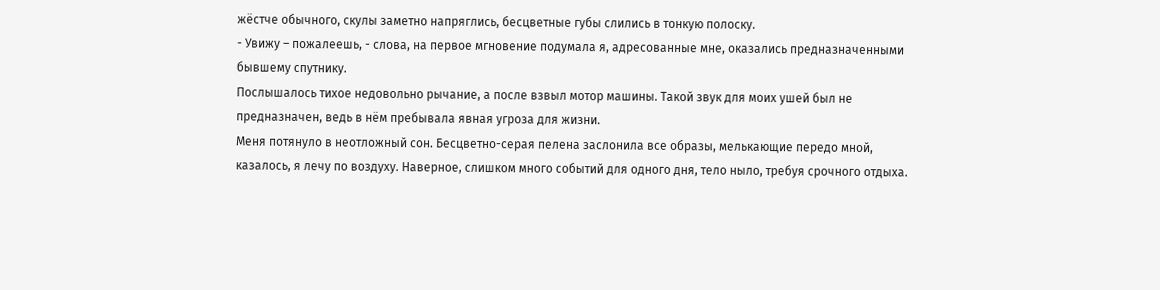жёстче обычного, скулы заметно напряглись, бесцветные губы слились в тонкую полоску.
- Увижу – пожалеешь, - слова, на первое мгновение подумала я, адресованные мне, оказались предназначенными бывшему спутнику.
Послышалось тихое недовольно рычание, а после взвыл мотор машины. Такой звук для моих ушей был не предназначен, ведь в нём пребывала явная угроза для жизни.
Меня потянуло в неотложный сон. Бесцветно-серая пелена заслонила все образы, мелькающие передо мной, казалось, я лечу по воздуху. Наверное, слишком много событий для одного дня, тело ныло, требуя срочного отдыха.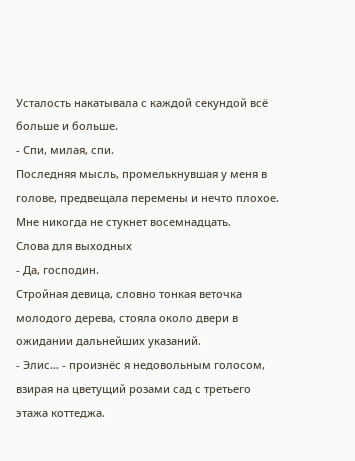Усталость накатывала с каждой секундой всё больше и больше.
- Спи, милая, спи.
Последняя мысль, промелькнувшая у меня в голове, предвещала перемены и нечто плохое.
Мне никогда не стукнет восемнадцать.
Слова для выходных
- Да, господин.
Стройная девица, словно тонкая веточка молодого дерева, стояла около двери в ожидании дальнейших указаний.
- Элис… - произнёс я недовольным голосом, взирая на цветущий розами сад с третьего этажа коттеджа.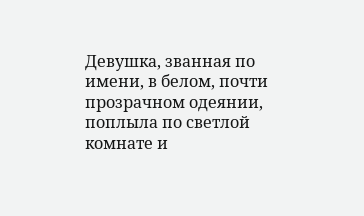Девушка, званная по имени, в белом, почти прозрачном одеянии, поплыла по светлой комнате и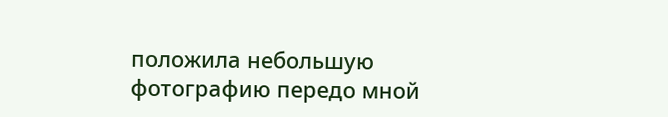положила небольшую фотографию передо мной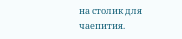на столик для чаепития.